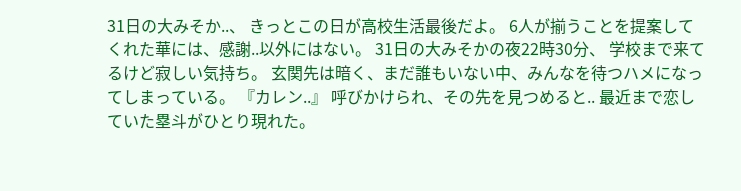31日の大みそか..、 きっとこの日が高校生活最後だよ。 6人が揃うことを提案してくれた華には、感謝..以外にはない。 31日の大みそかの夜22時30分、 学校まで来てるけど寂しい気持ち。 玄関先は暗く、まだ誰もいない中、みんなを待つハメになってしまっている。 『カレン..』 呼びかけられ、その先を見つめると.. 最近まで恋していた塁斗がひとり現れた。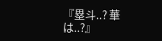『塁斗..? 華は..?』